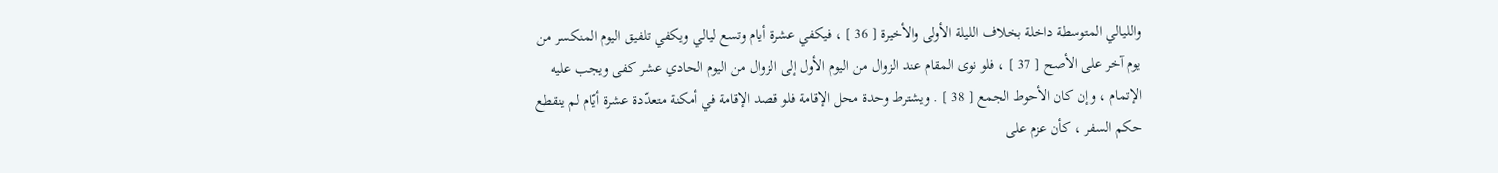والليالي المتوسطة داخلة بخلاف الليلة الأولى والأخيرة [ 36 ] ، فيكفي عشرة أيام وتسع ليالي ويكفي تلفيق اليوم المنكسر من يوم آخر على الأصح [ 37 ] ، فلو نوى المقام عند الزوال من اليوم الأول إلى الزوال من اليوم الحادي عشر كفى ويجب عليه الإتمام ، وإن كان الأحوط الجمع [ 38 ] . ويشترط وحدة محل الإقامة فلو قصد الإقامة في أمكنة متعدّدة عشرة أيّام لم ينقطع حكم السفر ، كأن عزم على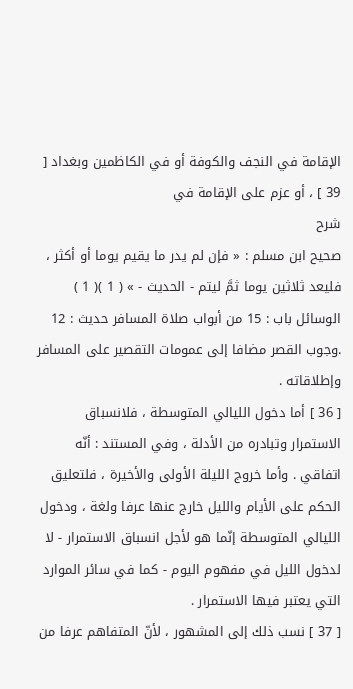الإقامة في النجف والكوفة أو في الكاظمين وبغداد [ 39 ] ، أو عزم على الإقامة في
شرح
صحيح ابن مسلم : « فإن لم يدر ما يقيم يوما أو أكثر ، فليعد ثلاثين يوما ثمَّ ليتم - الحديث - » ( 1 )( 1 ) الوسائل باب : 15 من أبواب صلاة المسافر حديث : 12 .وجوب القصر مضافا إلى عمومات التقصير على المسافر وإطلاقاته .
[ 36 ] أما دخول الليالي المتوسطة ، فلانسباق الاستمرار وتبادره من الأدلة ، وفي المستند : أنّه اتفاقي . وأما خروج الليلة الأولى والأخيرة ، فلتعليق الحكم على الأيام والليل خارج عنها عرفا ولغة ، ودخول الليالي المتوسطة إنّما هو لأجل انسباق الاستمرار - لا لدخول الليل في مفهوم اليوم - كما في سائر الموارد التي يعتبر فيها الاستمرار .
[ 37 ] نسب ذلك إلى المشهور ، لأنّ المتفاهم عرفا من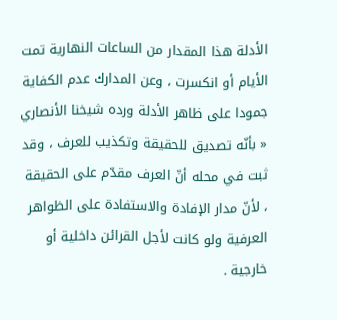الأدلة هذا المقدار من الساعات النهارية تمت الأيام أو انكسرت ، وعن المدارك عدم الكفاية جمودا على ظاهر الأدلة ورده شيخنا الأنصاري « بأنّه تصديق للحقيقة وتكذيب للعرف ، وقد ثبت في محله أنّ العرف مقدّم على الحقيقة ، لأنّ مدار الإفادة والاستفادة على الظواهر العرفية ولو كانت لأجل القرائن داخلية أو خارجية .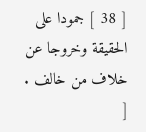[ 38 ] جمودا على الحقيقة وخروجا عن خلاف من خالف .
[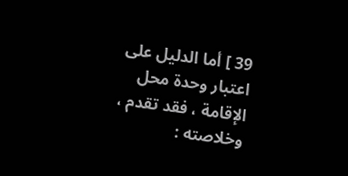39 ] أما الدليل على اعتبار وحدة محل الإقامة ، فقد تقدم ، وخلاصته :